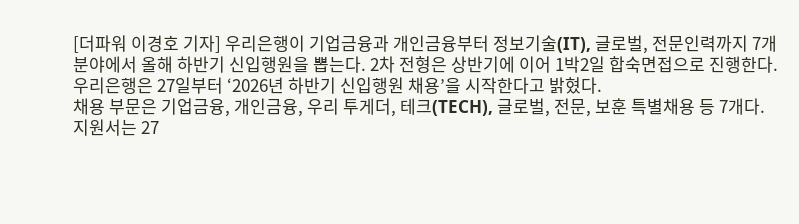[더파워 이경호 기자] 우리은행이 기업금융과 개인금융부터 정보기술(IT), 글로벌, 전문인력까지 7개 분야에서 올해 하반기 신입행원을 뽑는다. 2차 전형은 상반기에 이어 1박2일 합숙면접으로 진행한다.
우리은행은 27일부터 ‘2026년 하반기 신입행원 채용’을 시작한다고 밝혔다.
채용 부문은 기업금융, 개인금융, 우리 투게더, 테크(TECH), 글로벌, 전문, 보훈 특별채용 등 7개다.
지원서는 27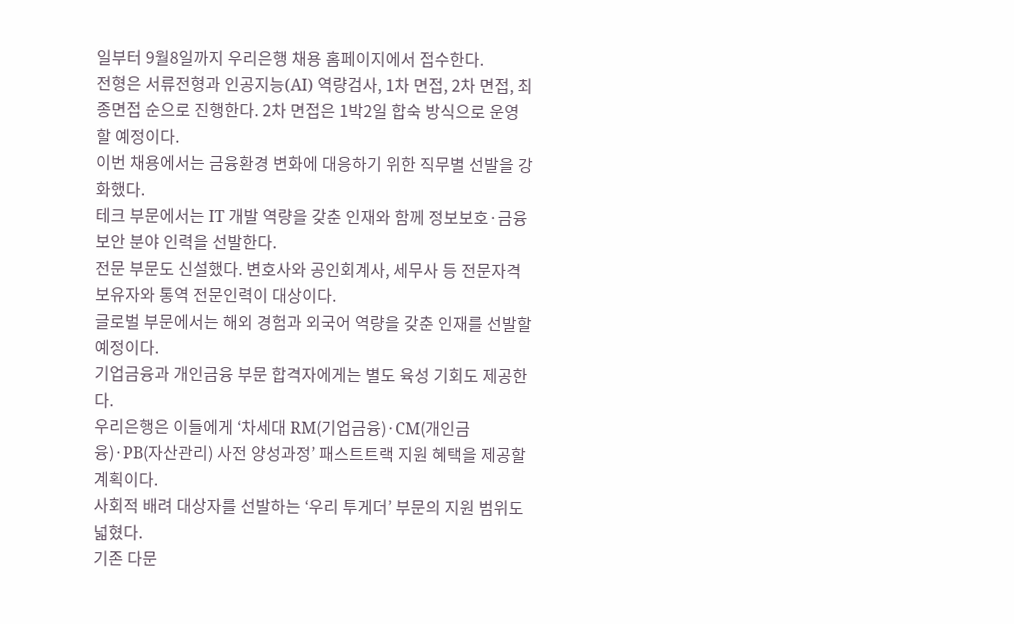일부터 9월8일까지 우리은행 채용 홈페이지에서 접수한다.
전형은 서류전형과 인공지능(AI) 역량검사, 1차 면접, 2차 면접, 최종면접 순으로 진행한다. 2차 면접은 1박2일 합숙 방식으로 운영할 예정이다.
이번 채용에서는 금융환경 변화에 대응하기 위한 직무별 선발을 강화했다.
테크 부문에서는 IT 개발 역량을 갖춘 인재와 함께 정보보호·금융보안 분야 인력을 선발한다.
전문 부문도 신설했다. 변호사와 공인회계사, 세무사 등 전문자격 보유자와 통역 전문인력이 대상이다.
글로벌 부문에서는 해외 경험과 외국어 역량을 갖춘 인재를 선발할 예정이다.
기업금융과 개인금융 부문 합격자에게는 별도 육성 기회도 제공한다.
우리은행은 이들에게 ‘차세대 RM(기업금융)·CM(개인금융)·PB(자산관리) 사전 양성과정’ 패스트트랙 지원 혜택을 제공할 계획이다.
사회적 배려 대상자를 선발하는 ‘우리 투게더’ 부문의 지원 범위도 넓혔다.
기존 다문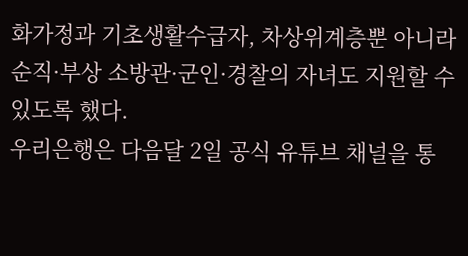화가정과 기초생활수급자, 차상위계층뿐 아니라 순직·부상 소방관·군인·경찰의 자녀도 지원할 수 있도록 했다.
우리은행은 다음달 2일 공식 유튜브 채널을 통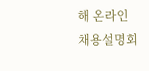해 온라인 채용설명회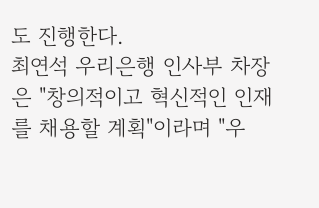도 진행한다.
최연석 우리은행 인사부 차장은 "창의적이고 혁신적인 인재를 채용할 계획"이라며 "우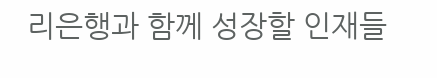리은행과 함께 성장할 인재들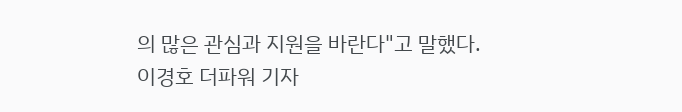의 많은 관심과 지원을 바란다"고 말했다.
이경호 더파워 기자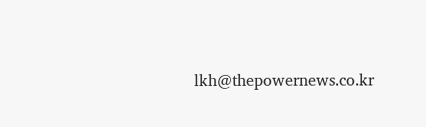lkh@thepowernews.co.kr